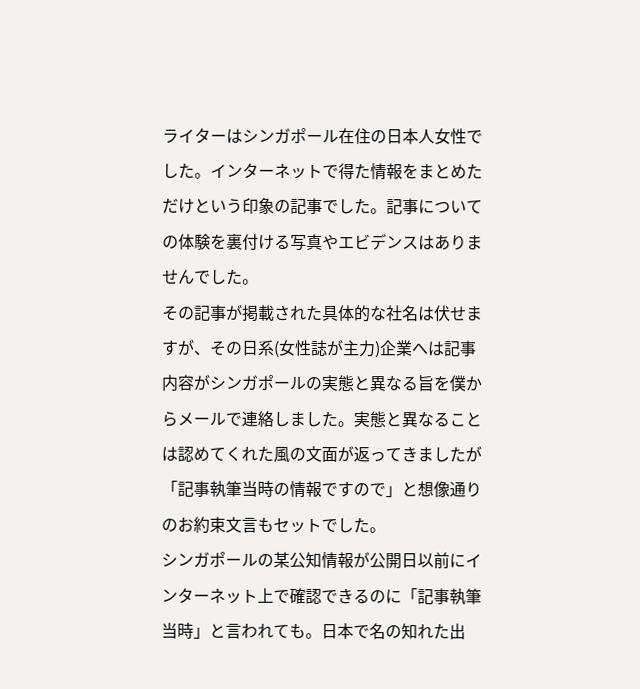ライターはシンガポール在住の日本人女性でした。インターネットで得た情報をまとめただけという印象の記事でした。記事についての体験を裏付ける写真やエビデンスはありませんでした。
その記事が掲載された具体的な社名は伏せますが、その日系(女性誌が主力)企業へは記事内容がシンガポールの実態と異なる旨を僕からメールで連絡しました。実態と異なることは認めてくれた風の文面が返ってきましたが「記事執筆当時の情報ですので」と想像通りのお約束文言もセットでした。
シンガポールの某公知情報が公開日以前にインターネット上で確認できるのに「記事執筆当時」と言われても。日本で名の知れた出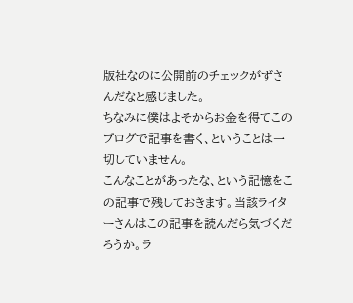版社なのに公開前のチェックがずさんだなと感じました。
ちなみに僕はよそからお金を得てこのブログで記事を書く、ということは一切していません。
こんなことがあったな、という記憶をこの記事で残しておきます。当該ライターさんはこの記事を読んだら気づくだろうか。ラ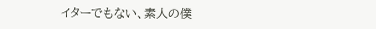イターでもない、素人の僕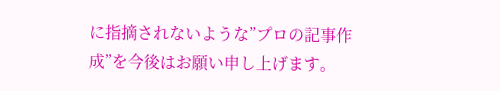に指摘されないような”プロの記事作成”を今後はお願い申し上げます。